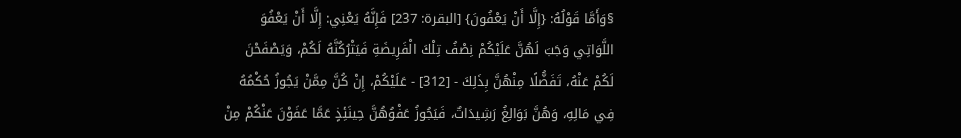§وَأَمَّا قَوْلُهُ: {إِلَّا أَنْ يَعْفُونَ} [البقرة: 237] فَإِنَّهُ يَعْنِي: إِلَّا أَنْ يَعْفُوَ اللَّوَاتِي وَجَبَ لَهُنَّ عَلَيْكُمْ نِصْفُ تِلْكَ الْفَرِيضَةِ فَيَتْرُكُنَّهُ لَكُمْ، وَيَصْفَحْنَ لَكُمْ عَنْهُ، تَفَضُّلًا مِنْهُنَّ بِذَلِكَ - [312] - عَلَيْكُمْ، إِنْ كُنَّ مِمَّنْ يَجُوزُ حُكْمُهُ فِي مَالِهِ، وَهُنَّ بَوَالِغُ رَشِيدَاتٌ، فَيَجُوزُ عَفْوُهُنَّ حِينَئِذٍ عَمَّا عَفَوْنَ عَنْكُمْ مِنْ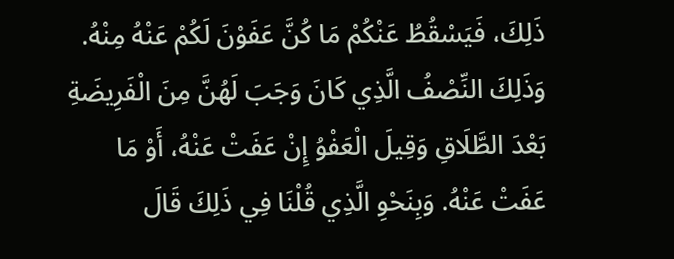ذَلِكَ، فَيَسْقُطُ عَنْكُمْ مَا كُنَّ عَفَوْنَ لَكُمْ عَنْهُ مِنْهُ. وَذَلِكَ النِّصْفُ الَّذِي كَانَ وَجَبَ لَهُنَّ مِنَ الْفَرِيضَةِ بَعْدَ الطَّلَاقِ وَقِيلَ الْعَفْوُ إِنْ عَفَتْ عَنْهُ، أَوْ مَا عَفَتْ عَنْهُ. وَبِنَحْوِ الَّذِي قُلْنَا فِي ذَلِكَ قَالَ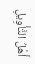أَهْلُ التَّأْوِيلِ